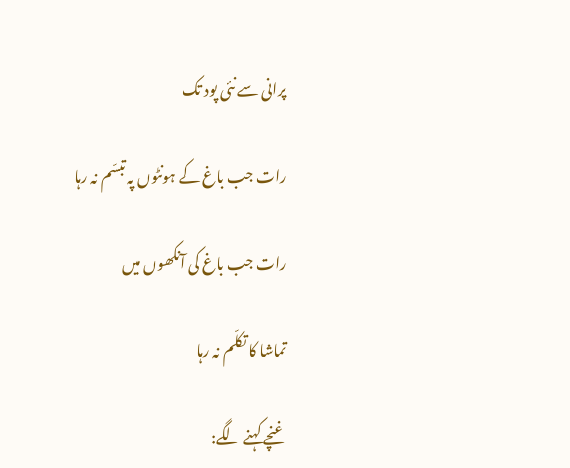پرانی سے نئی پود تک

رات جب باغ کے ہونٹوں پہ تبسّم نہ رہا

رات جب باغ کی آنکھوں میں

تماشا کا تکلّم نہ رہا

غنچے کہنے لگے: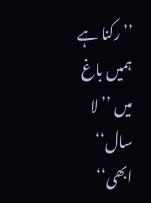’’رکنا ہے ہمیں باغ میں ’’لا سال‘‘ ابھی‘‘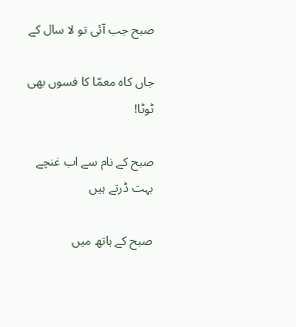صبح جب آئی تو لا سال کے

جاں کاہ معمّا کا فسوں بھی ٹوٹا!

صبح کے نام سے اب غنچے بہت ڈرتے ہیں

صبح کے ہاتھ میں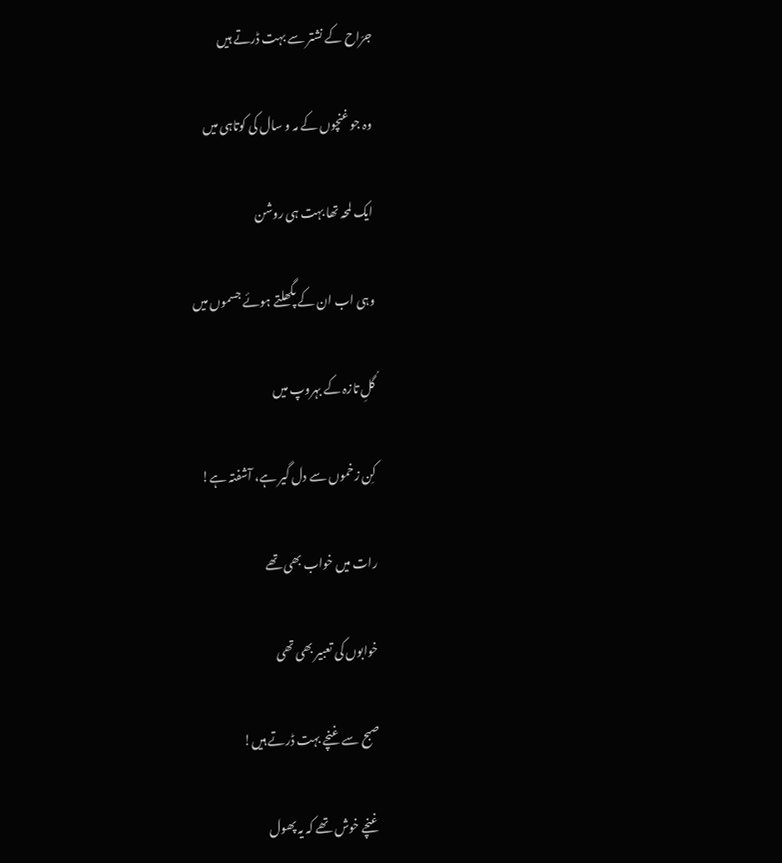جرّاح کے نشتر سے بہت ڈرتے ہیں

وہ جو غنچوں کے مہ و سال کی کوتاہی میں

ایک لمحہ تھا بہت ہی روشن

وہی اب ان کے پگھلتے ہوئے جسموں میں

گُلِ تازہ کے بہروپ میں

کِن زخموں سے دل گیر ہے، آشفتہ ہے!

رات میں خواب بھی تھے

خوابوں کی تعبیر بھی تھی

صبح سے غنچے بہت ڈرتے ہیں!

غنچے خوش تھے کہ یہ پھول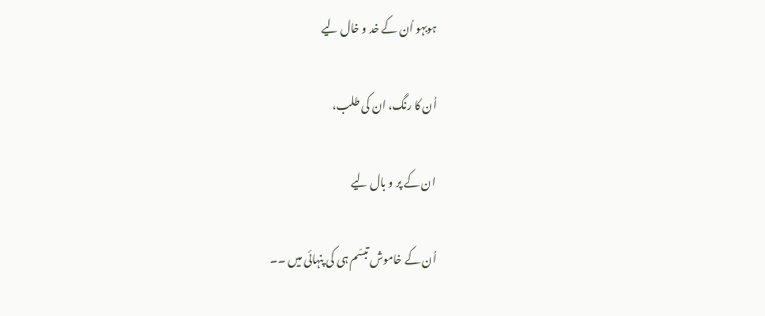ہوبہو اُن کے خد و خال لیے

اُن کا رنگ، ان کی طلب،

ان کے پر و بال لیے

اُن کے خاموش تبسّم ہی کی پنہائی میں ۔۔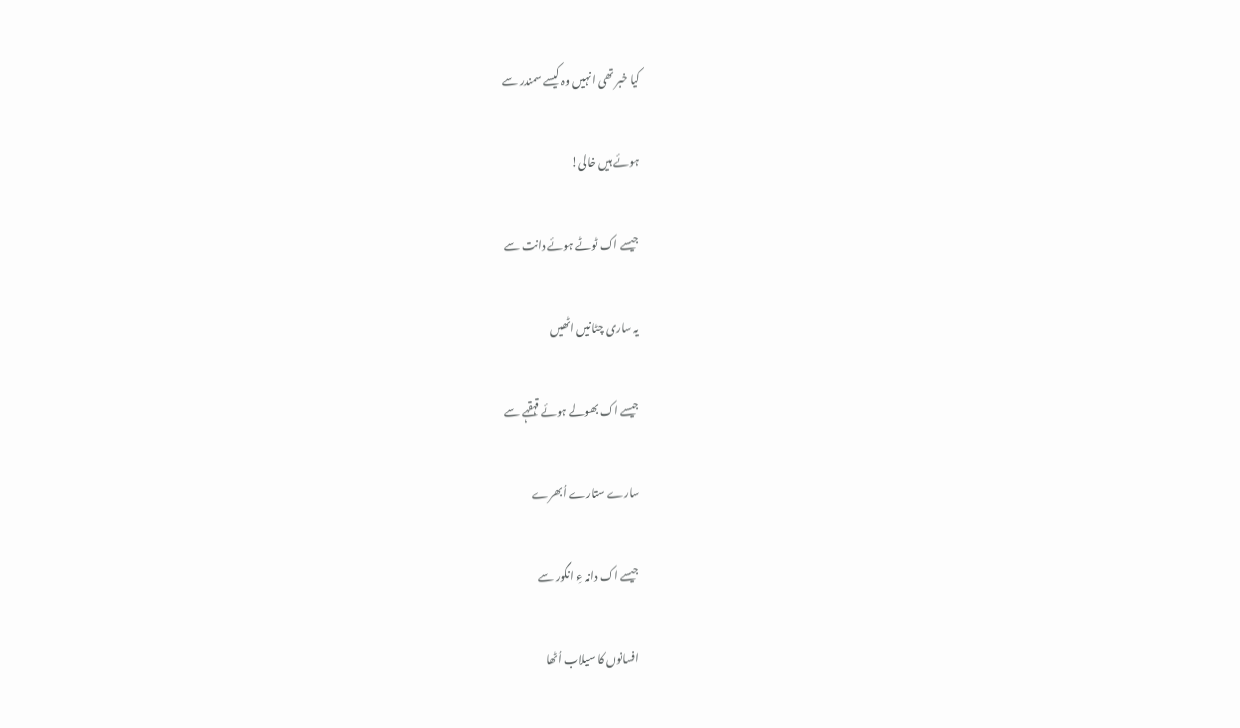کیا خبر تھی انہیں وہ کیسے سمندر سے

ہوئے ہیں خالی!

جیسے اک ٹوٹے ہوئے دانت سے

یہ ساری چٹانیں اٹھیں

جیسے اک بھولے ہوئے قہقہے سے

سارے ستارے اُبھرے

جیسے اک دانہ ءِ انگور سے

افسانوں کا سیلاب اُٹھا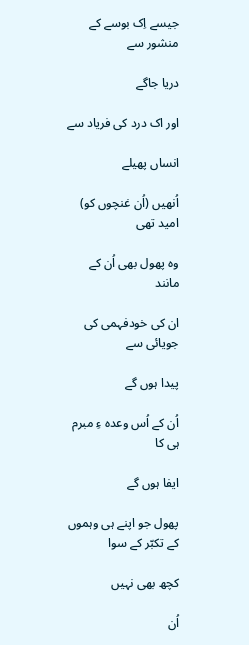جیسے اِک بوسے کے منشور سے

دریا جاگے

اور اک درد کی فریاد سے

انساں پھیلے

اُنھیں (اُن غنچوں کو) امید تھی

وہ پھول بھی اُن کے مانند

ان کی خودفہمی کی جویائی سے

پیدا ہوں گے

اُن کے اُس وعدہ ءِ مبرم ہی کا

ایفا ہوں گے

پھول جو اپنے ہی وہموں کے تکبّر کے سوا

کچھ بھی نہیں

اُن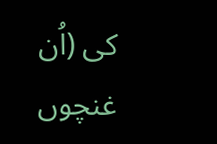کی (اُن غنچوں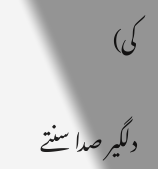کی)

دلگیر صدا سنتے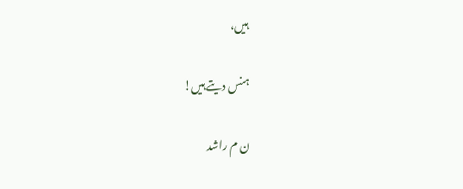ہیں،

ہنس دیتے ہیں!

ن م راشد